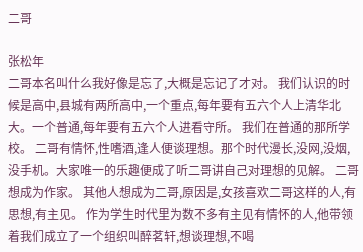二哥

张松年
二哥本名叫什么我好像是忘了,大概是忘记了才对。 我们认识的时候是高中,县城有两所高中,一个重点,每年要有五六个人上清华北大。一个普通,每年要有五六个人进看守所。 我们在普通的那所学校。 二哥有情怀,性嗜酒,逢人便谈理想。那个时代漫长,没网,没烟,没手机。大家唯一的乐趣便成了听二哥讲自己对理想的见解。 二哥想成为作家。 其他人想成为二哥,原因是,女孩喜欢二哥这样的人,有思想,有主见。 作为学生时代里为数不多有主见有情怀的人,他带领着我们成立了一个组织叫醉茗轩,想谈理想,不喝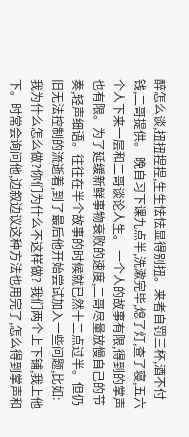醉怎么谈,扭扭捏捏,生生怯怯显得别扭。来者自罚三杯,酒不付钱,二哥提供。 晚自习下课九点半,洗漱完毕,熄了灯,查了寝,五六个人下来一层和二哥谈论人生。 一个人的故事有限,得到的掌声也有限。为了延缓新鲜事物衰败的速度,二哥尽量放慢自己的节奏,轻声细语。往往在半个故事的时候就已然十二点过半。但仍旧无法控制的流逝着,到了最后他开始尝试加入一些问题,比如:我为什么怎么做?你们为什么不这样做? 我们两个上下铺,我上他下。时常会询问他,边叙边议这种方法也用完了,怎么得到掌声和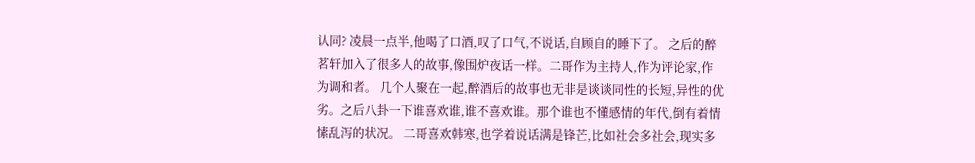认同? 凌晨一点半,他喝了口酒,叹了口气,不说话,自顾自的睡下了。 之后的醉茗轩加入了很多人的故事,像围炉夜话一样。二哥作为主持人,作为评论家,作为调和者。 几个人聚在一起,醉酒后的故事也无非是谈谈同性的长短,异性的优劣。之后八卦一下谁喜欢谁,谁不喜欢谁。那个谁也不懂感情的年代,倒有着情愫乱泻的状况。 二哥喜欢韩寒,也学着说话满是锋芒,比如社会多社会,现实多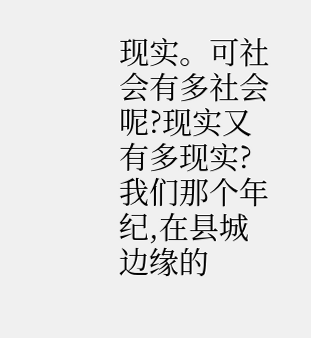现实。可社会有多社会呢?现实又有多现实?我们那个年纪,在县城边缘的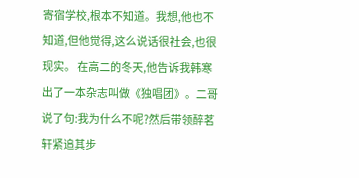寄宿学校,根本不知道。我想,他也不知道,但他觉得,这么说话很社会,也很现实。 在高二的冬天,他告诉我韩寒出了一本杂志叫做《独唱团》。二哥说了句:我为什么不呢?然后带领醉茗轩紧追其步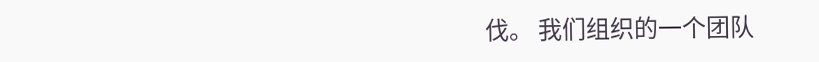伐。 我们组织的一个团队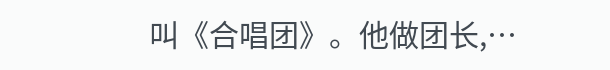叫《合唱团》。他做团长,…